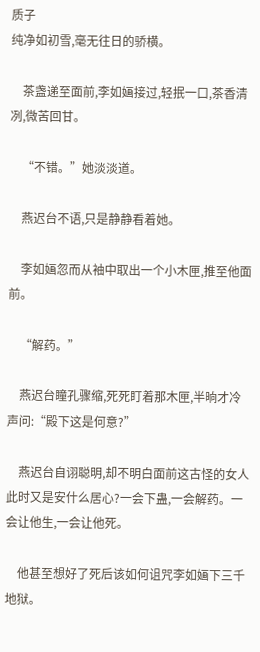质子
纯净如初雪,毫无往日的骄横。

    茶盏递至面前,李如婳接过,轻抿一口,茶香清冽,微苦回甘。

    “不错。”她淡淡道。

    燕迟台不语,只是静静看着她。

    李如婳忽而从袖中取出一个小木匣,推至他面前。

    “解药。”

    燕迟台瞳孔骤缩,死死盯着那木匣,半晌才冷声问:“殿下这是何意?”

    燕迟台自诩聪明,却不明白面前这古怪的女人此时又是安什么居心?一会下蛊,一会解药。一会让他生,一会让他死。

    他甚至想好了死后该如何诅咒李如婳下三千地狱。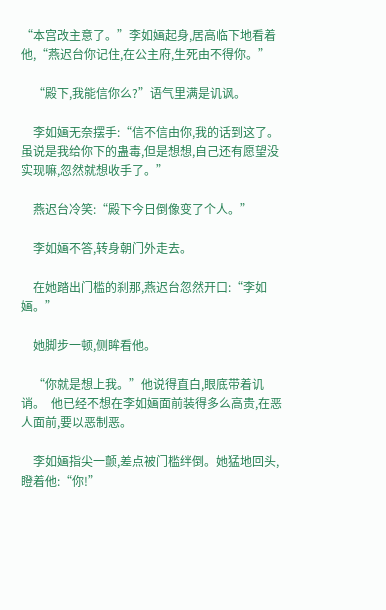“本宫改主意了。”李如婳起身,居高临下地看着他,“燕迟台你记住,在公主府,生死由不得你。”

    “殿下,我能信你么?”语气里满是讥讽。

    李如婳无奈摆手:“信不信由你,我的话到这了。虽说是我给你下的蛊毒,但是想想,自己还有愿望没实现嘛,忽然就想收手了。”

    燕迟台冷笑:“殿下今日倒像变了个人。”

    李如婳不答,转身朝门外走去。

    在她踏出门槛的刹那,燕迟台忽然开口:“李如婳。”

    她脚步一顿,侧眸看他。

    “你就是想上我。”他说得直白,眼底带着讥诮。  他已经不想在李如婳面前装得多么高贵,在恶人面前,要以恶制恶。

    李如婳指尖一颤,差点被门槛绊倒。她猛地回头,瞪着他:“你!”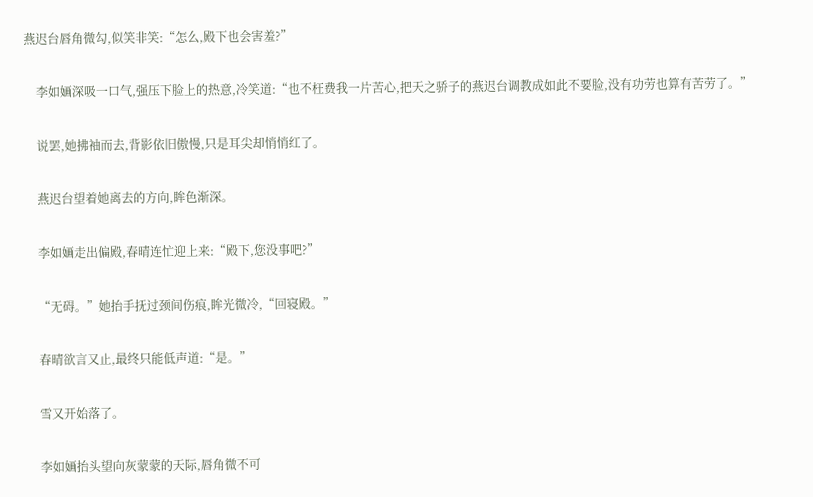燕迟台唇角微勾,似笑非笑:“怎么,殿下也会害羞?”

    李如婳深吸一口气,强压下脸上的热意,冷笑道:“也不枉费我一片苦心,把天之骄子的燕迟台调教成如此不要脸,没有功劳也算有苦劳了。”

    说罢,她拂袖而去,背影依旧傲慢,只是耳尖却悄悄红了。

    燕迟台望着她离去的方向,眸色渐深。

    李如婳走出偏殿,春晴连忙迎上来:“殿下,您没事吧?”

    “无碍。”她抬手抚过颈间伤痕,眸光微冷,“回寝殿。”

    春晴欲言又止,最终只能低声道:“是。”

    雪又开始落了。

    李如婳抬头望向灰蒙蒙的天际,唇角微不可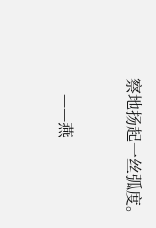察地扬起一丝弧度。

    ——燕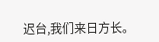迟台,我们来日方长。